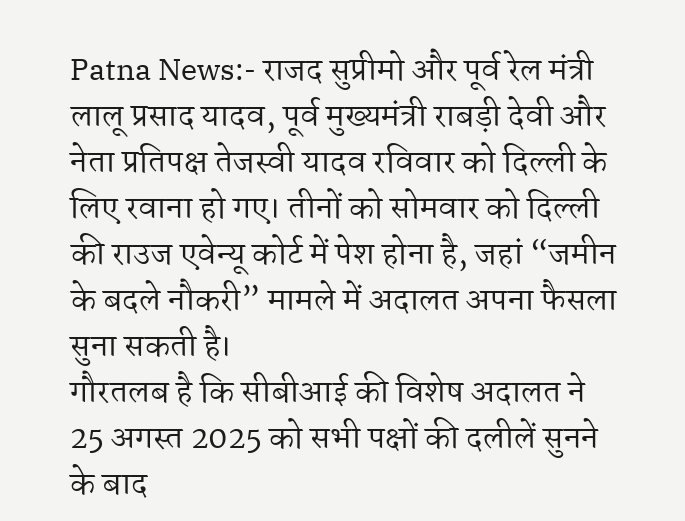Patna News:- राजद सुप्रीमो और पूर्व रेल मंत्री लालू प्रसाद यादव, पूर्व मुख्यमंत्री राबड़ी देवी और नेता प्रतिपक्ष तेजस्वी यादव रविवार को दिल्ली के लिए रवाना हो गए। तीनों को सोमवार को दिल्ली की राउज एवेन्यू कोर्ट में पेश होना है, जहां “जमीन के बदले नौकरी” मामले में अदालत अपना फैसला सुना सकती है।
गौरतलब है कि सीबीआई की विशेष अदालत ने 25 अगस्त 2025 को सभी पक्षों की दलीलें सुनने के बाद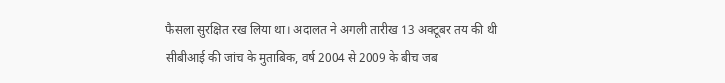फैसला सुरक्षित रख लिया था। अदालत ने अगली तारीख 13 अक्टूबर तय की थी
सीबीआई की जांच के मुताबिक, वर्ष 2004 से 2009 के बीच जब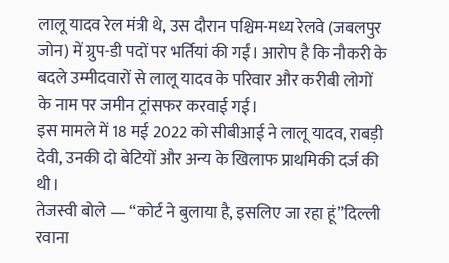लालू यादव रेल मंत्री थे, उस दौरान पश्चिम-मध्य रेलवे (जबलपुर जोन) में ग्रुप-डी पदों पर भर्तियां की गईं। आरोप है कि नौकरी के बदले उम्मीदवारों से लालू यादव के परिवार और करीबी लोगों के नाम पर जमीन ट्रांसफर करवाई गई।
इस मामले में 18 मई 2022 को सीबीआई ने लालू यादव, राबड़ी देवी, उनकी दो बेटियों और अन्य के खिलाफ प्राथमिकी दर्ज की थी।
तेजस्वी बोले — “कोर्ट ने बुलाया है, इसलिए जा रहा हूं”दिल्ली रवाना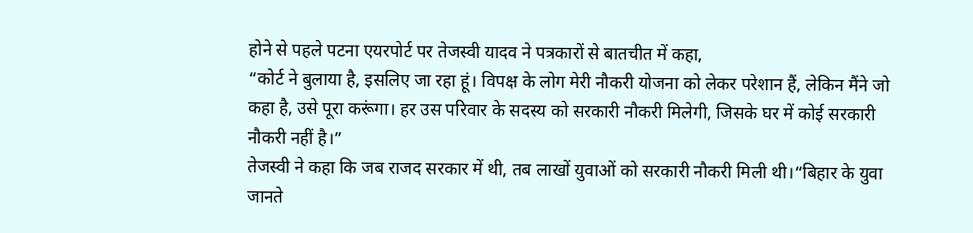होने से पहले पटना एयरपोर्ट पर तेजस्वी यादव ने पत्रकारों से बातचीत में कहा,
“कोर्ट ने बुलाया है, इसलिए जा रहा हूं। विपक्ष के लोग मेरी नौकरी योजना को लेकर परेशान हैं, लेकिन मैंने जो कहा है, उसे पूरा करूंगा। हर उस परिवार के सदस्य को सरकारी नौकरी मिलेगी, जिसके घर में कोई सरकारी नौकरी नहीं है।”
तेजस्वी ने कहा कि जब राजद सरकार में थी, तब लाखों युवाओं को सरकारी नौकरी मिली थी।“बिहार के युवा जानते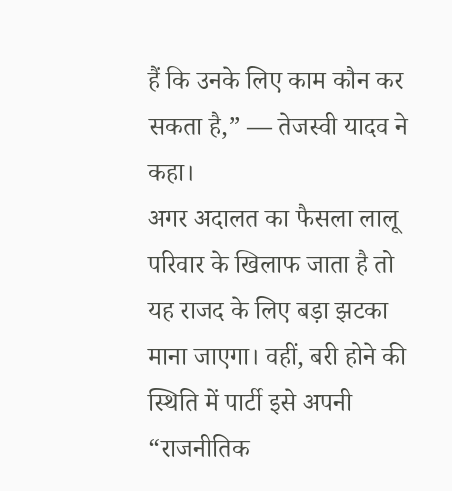हैं कि उनके लिए काम कौन कर सकता है,” — तेजस्वी यादव ने कहा।
अगर अदालत का फैसला लालू परिवार के खिलाफ जाता है तो यह राजद के लिए बड़ा झटका माना जाएगा। वहीं, बरी होने की स्थिति में पार्टी इसे अपनी “राजनीतिक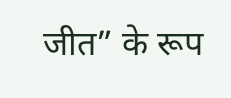जीत” के रूप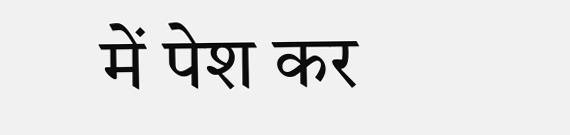में पेश कर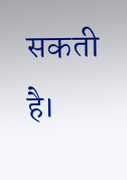सकती है।